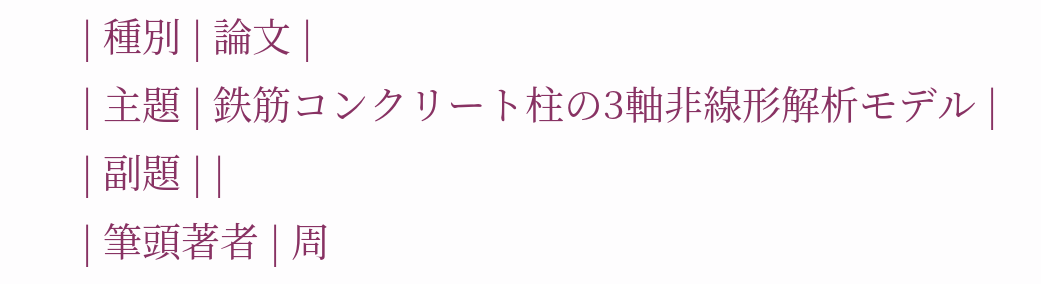| 種別 | 論文 |
| 主題 | 鉄筋コンクリート柱の3軸非線形解析モデル |
| 副題 | |
| 筆頭著者 | 周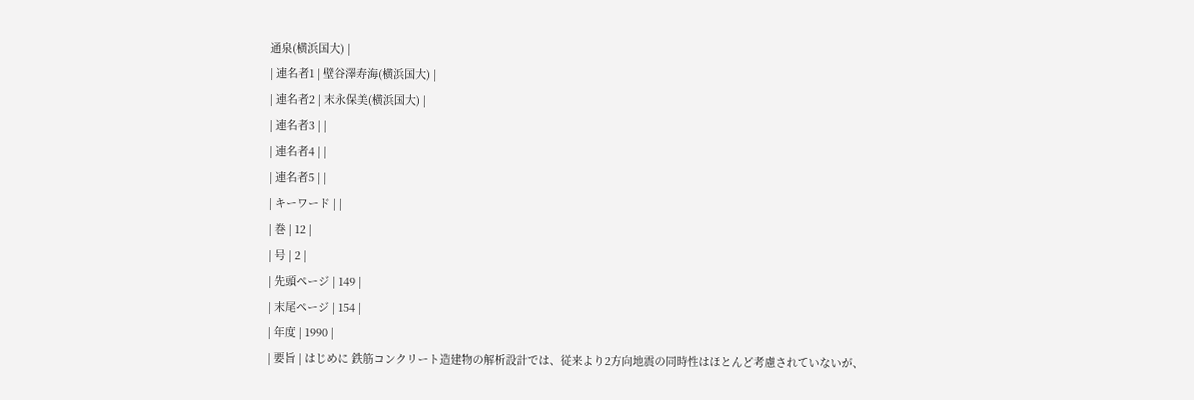通泉(横浜国大) |
| 連名者1 | 壁谷澤寿海(横浜国大) |
| 連名者2 | 末永保美(横浜国大) |
| 連名者3 | |
| 連名者4 | |
| 連名者5 | |
| キーワード | |
| 巻 | 12 |
| 号 | 2 |
| 先頭ページ | 149 |
| 末尾ページ | 154 |
| 年度 | 1990 |
| 要旨 | はじめに 鉄筋コンクリート造建物の解析設計では、従来より2方向地震の同時性はほとんど考慮されていないが、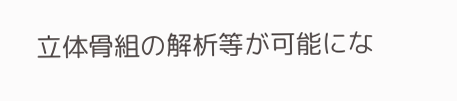立体骨組の解析等が可能にな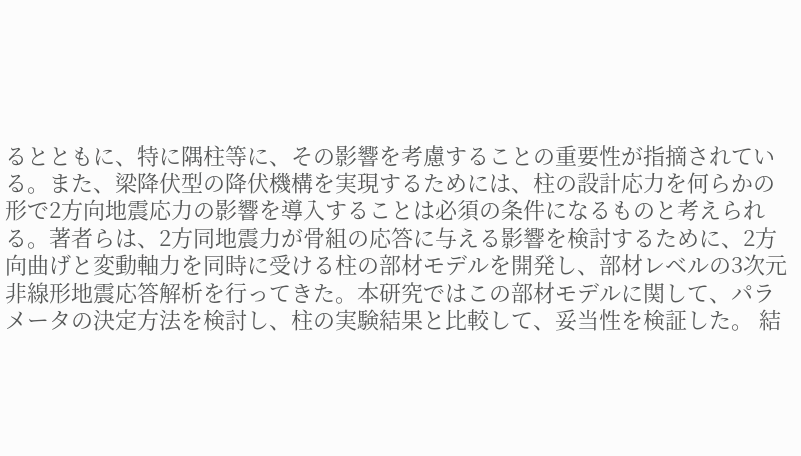るとともに、特に隅柱等に、その影響を考慮することの重要性が指摘されている。また、梁降伏型の降伏機構を実現するためには、柱の設計応力を何らかの形で2方向地震応力の影響を導入することは必須の条件になるものと考えられる。著者らは、2方同地震力が骨組の応答に与える影響を検討するために、2方向曲げと変動軸力を同時に受ける柱の部材モデルを開発し、部材レベルの3次元非線形地震応答解析を行ってきた。本研究ではこの部材モデルに関して、パラメータの決定方法を検討し、柱の実験結果と比較して、妥当性を検証した。 結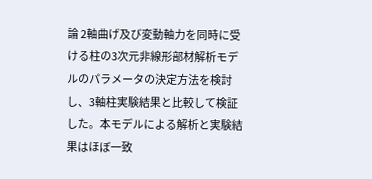論 2軸曲げ及び変動軸力を同時に受ける柱の3次元非線形部材解析モデルのパラメータの決定方法を検討し、3軸柱実験結果と比較して検証した。本モデルによる解析と実験結果はほぼ一致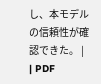し、本モデルの信頼性が確認できた。 |
| PDF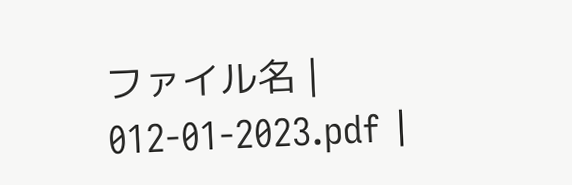ファイル名 | 012-01-2023.pdf |